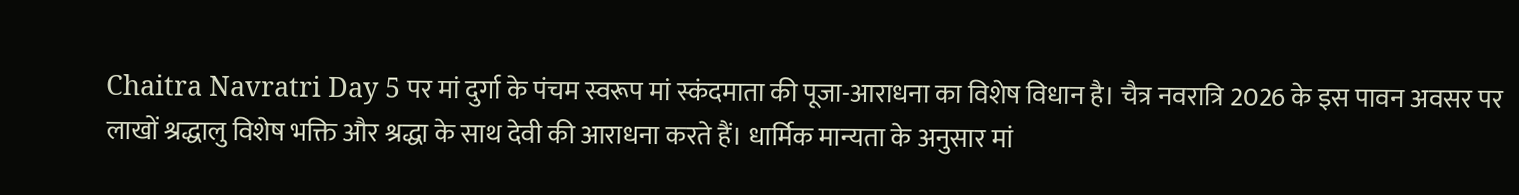Chaitra Navratri Day 5 पर मां दुर्गा के पंचम स्वरूप मां स्कंदमाता की पूजा-आराधना का विशेष विधान है। चैत्र नवरात्रि 2026 के इस पावन अवसर पर लाखों श्रद्धालु विशेष भक्ति और श्रद्धा के साथ देवी की आराधना करते हैं। धार्मिक मान्यता के अनुसार मां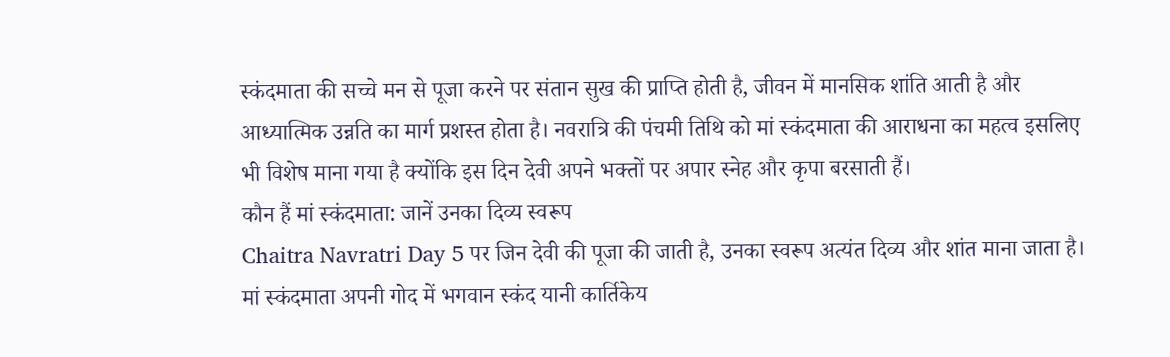स्कंदमाता की सच्चे मन से पूजा करने पर संतान सुख की प्राप्ति होती है, जीवन में मानसिक शांति आती है और आध्यात्मिक उन्नति का मार्ग प्रशस्त होता है। नवरात्रि की पंचमी तिथि को मां स्कंदमाता की आराधना का महत्व इसलिए भी विशेष माना गया है क्योंकि इस दिन देवी अपने भक्तों पर अपार स्नेह और कृपा बरसाती हैं।
कौन हैं मां स्कंदमाता: जानें उनका दिव्य स्वरूप
Chaitra Navratri Day 5 पर जिन देवी की पूजा की जाती है, उनका स्वरूप अत्यंत दिव्य और शांत माना जाता है। मां स्कंदमाता अपनी गोद में भगवान स्कंद यानी कार्तिकेय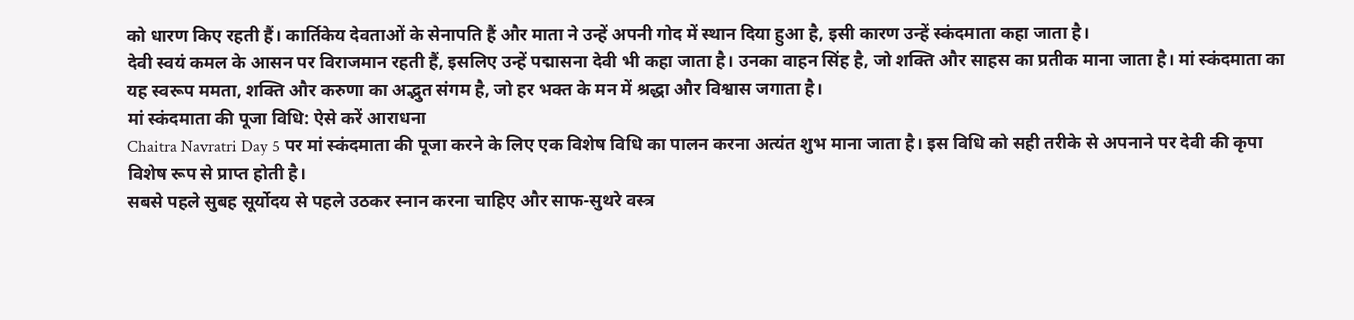को धारण किए रहती हैं। कार्तिकेय देवताओं के सेनापति हैं और माता ने उन्हें अपनी गोद में स्थान दिया हुआ है, इसी कारण उन्हें स्कंदमाता कहा जाता है।
देवी स्वयं कमल के आसन पर विराजमान रहती हैं, इसलिए उन्हें पद्मासना देवी भी कहा जाता है। उनका वाहन सिंह है, जो शक्ति और साहस का प्रतीक माना जाता है। मां स्कंदमाता का यह स्वरूप ममता, शक्ति और करुणा का अद्भुत संगम है, जो हर भक्त के मन में श्रद्धा और विश्वास जगाता है।
मां स्कंदमाता की पूजा विधि: ऐसे करें आराधना
Chaitra Navratri Day 5 पर मां स्कंदमाता की पूजा करने के लिए एक विशेष विधि का पालन करना अत्यंत शुभ माना जाता है। इस विधि को सही तरीके से अपनाने पर देवी की कृपा विशेष रूप से प्राप्त होती है।
सबसे पहले सुबह सूर्योदय से पहले उठकर स्नान करना चाहिए और साफ-सुथरे वस्त्र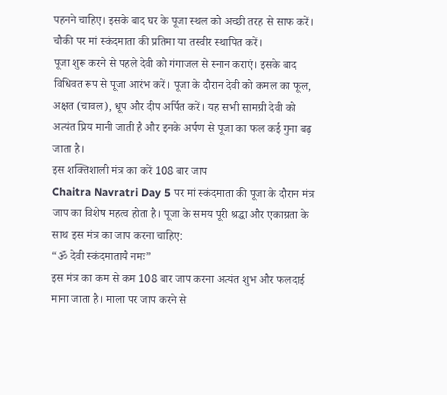पहनने चाहिए। इसके बाद घर के पूजा स्थल को अच्छी तरह से साफ करें। चौकी पर मां स्कंदमाता की प्रतिमा या तस्वीर स्थापित करें।
पूजा शुरू करने से पहले देवी को गंगाजल से स्नान कराएं। इसके बाद विधिवत रूप से पूजा आरंभ करें। पूजा के दौरान देवी को कमल का फूल, अक्षत (चावल), धूप और दीप अर्पित करें। यह सभी सामग्री देवी को अत्यंत प्रिय मानी जाती है और इनके अर्पण से पूजा का फल कई गुना बढ़ जाता है।
इस शक्तिशाली मंत्र का करें 108 बार जाप
Chaitra Navratri Day 5 पर मां स्कंदमाता की पूजा के दौरान मंत्र जाप का विशेष महत्व होता है। पूजा के समय पूरी श्रद्धा और एकाग्रता के साथ इस मंत्र का जाप करना चाहिए:
“ॐ देवी स्कंदमातायै नमः”
इस मंत्र का कम से कम 108 बार जाप करना अत्यंत शुभ और फलदाई माना जाता है। माला पर जाप करने से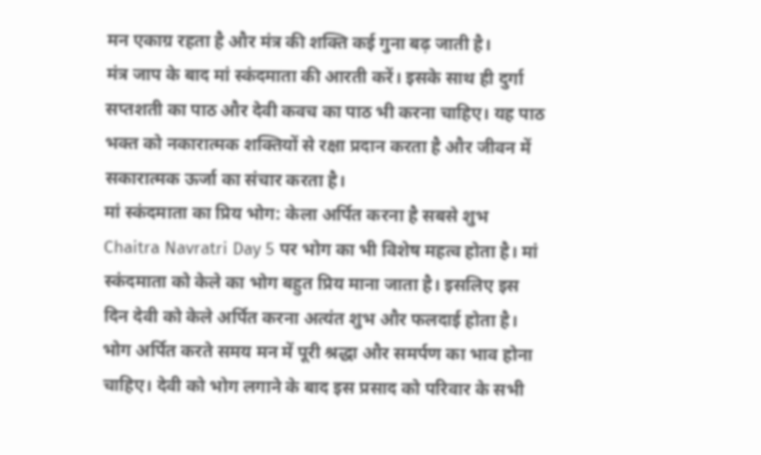मन एकाग्र रहता है और मंत्र की शक्ति कई गुना बढ़ जाती है।
मंत्र जाप के बाद मां स्कंदमाता की आरती करें। इसके साथ ही दुर्गा सप्तशती का पाठ और देवी कवच का पाठ भी करना चाहिए। यह पाठ भक्त को नकारात्मक शक्तियों से रक्षा प्रदान करता है और जीवन में सकारात्मक ऊर्जा का संचार करता है।
मां स्कंदमाता का प्रिय भोग: केला अर्पित करना है सबसे शुभ
Chaitra Navratri Day 5 पर भोग का भी विशेष महत्व होता है। मां स्कंदमाता को केले का भोग बहुत प्रिय माना जाता है। इसलिए इस दिन देवी को केले अर्पित करना अत्यंत शुभ और फलदाई होता है।
भोग अर्पित करते समय मन में पूरी श्रद्धा और समर्पण का भाव होना चाहिए। देवी को भोग लगाने के बाद इस प्रसाद को परिवार के सभी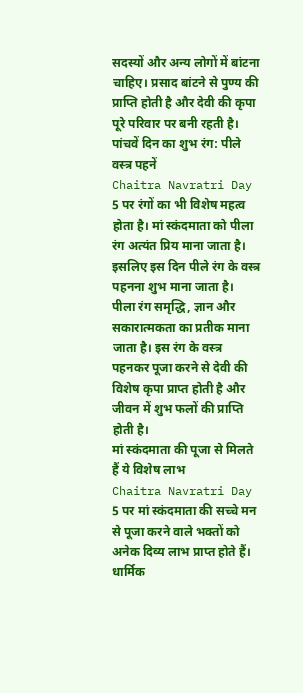सदस्यों और अन्य लोगों में बांटना चाहिए। प्रसाद बांटने से पुण्य की प्राप्ति होती है और देवी की कृपा पूरे परिवार पर बनी रहती है।
पांचवें दिन का शुभ रंग: पीले वस्त्र पहनें
Chaitra Navratri Day 5 पर रंगों का भी विशेष महत्व होता है। मां स्कंदमाता को पीला रंग अत्यंत प्रिय माना जाता है। इसलिए इस दिन पीले रंग के वस्त्र पहनना शुभ माना जाता है।
पीला रंग समृद्धि, ज्ञान और सकारात्मकता का प्रतीक माना जाता है। इस रंग के वस्त्र पहनकर पूजा करने से देवी की विशेष कृपा प्राप्त होती है और जीवन में शुभ फलों की प्राप्ति होती है।
मां स्कंदमाता की पूजा से मिलते हैं ये विशेष लाभ
Chaitra Navratri Day 5 पर मां स्कंदमाता की सच्चे मन से पूजा करने वाले भक्तों को अनेक दिव्य लाभ प्राप्त होते हैं। धार्मिक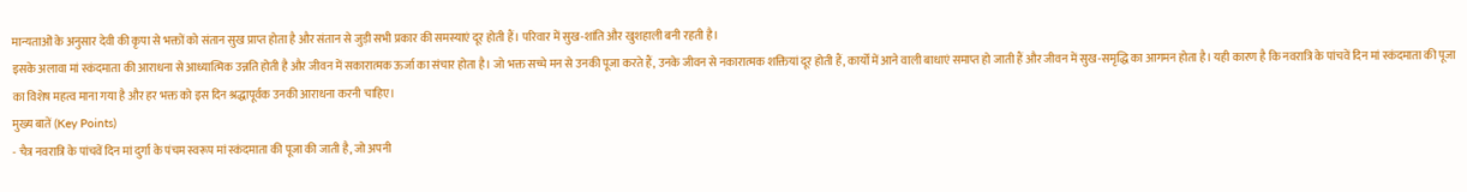मान्यताओं के अनुसार देवी की कृपा से भक्तों को संतान सुख प्राप्त होता है और संतान से जुड़ी सभी प्रकार की समस्याएं दूर होती हैं। परिवार में सुख-शांति और खुशहाली बनी रहती है।
इसके अलावा मां स्कंदमाता की आराधना से आध्यात्मिक उन्नति होती है और जीवन में सकारात्मक ऊर्जा का संचार होता है। जो भक्त सच्चे मन से उनकी पूजा करते हैं, उनके जीवन से नकारात्मक शक्तियां दूर होती हैं, कार्यों में आने वाली बाधाएं समाप्त हो जाती हैं और जीवन में सुख-समृद्धि का आगमन होता है। यही कारण है कि नवरात्रि के पांचवें दिन मां स्कंदमाता की पूजा का विशेष महत्व माना गया है और हर भक्त को इस दिन श्रद्धापूर्वक उनकी आराधना करनी चाहिए।
मुख्य बातें (Key Points)
- चैत्र नवरात्रि के पांचवें दिन मां दुर्गा के पंचम स्वरूप मां स्कंदमाता की पूजा की जाती है, जो अपनी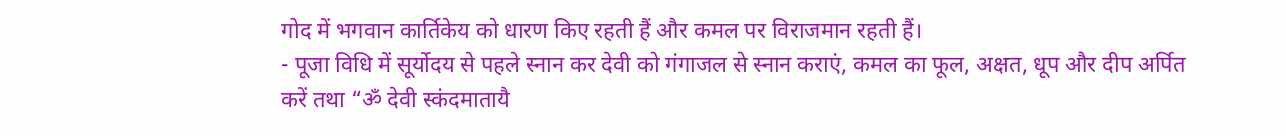गोद में भगवान कार्तिकेय को धारण किए रहती हैं और कमल पर विराजमान रहती हैं।
- पूजा विधि में सूर्योदय से पहले स्नान कर देवी को गंगाजल से स्नान कराएं, कमल का फूल, अक्षत, धूप और दीप अर्पित करें तथा “ॐ देवी स्कंदमातायै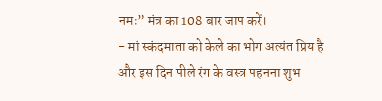नमः” मंत्र का 108 बार जाप करें।
- मां स्कंदमाता को केले का भोग अत्यंत प्रिय है और इस दिन पीले रंग के वस्त्र पहनना शुभ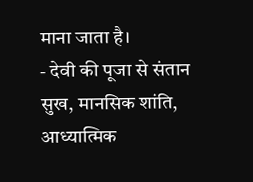माना जाता है।
- देवी की पूजा से संतान सुख, मानसिक शांति, आध्यात्मिक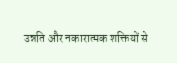उन्नति और नकारात्मक शक्तियों से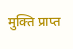मुक्ति प्राप्त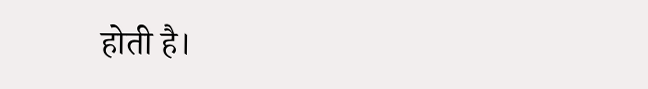होती है।